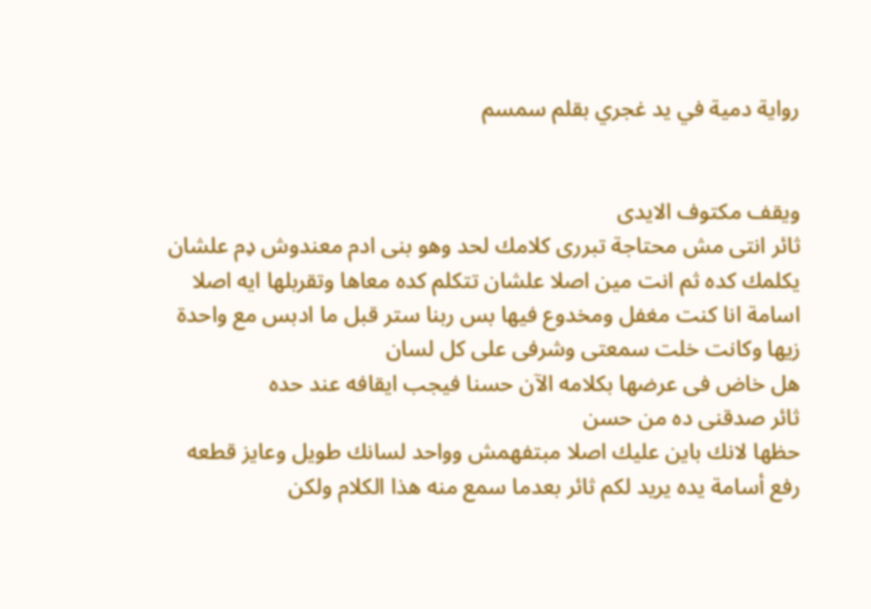رواية دمية في يد غجري بقلم سمسم


ويقف مكتوف الايدى
ثائر انتى مش محتاجة تبررى كلامك لحد وهو بنى ادم معندوش ډم علشان يكلمك كده ثم انت مين اصلا علشان تتكلم كده معاها وتقربلها ايه اصلا
اسامة انا كنت مغفل ومخدوع فيها بس ربنا ستر قبل ما ادبس مع واحدة زيها وكانت خلت سمعتى وشرفى على كل لسان
هل خاض فى عرضها بكلامه الآن حسنا فيجب ايقافه عند حده
ثائر صدقنى ده من حسن
حظها لانك باين عليك اصلا مبتفهمش وواحد لسانك طويل وعايز قطعه
رفع أسامة يده يريد لكم ثائر بعدما سمع منه هذا الكلام ولكن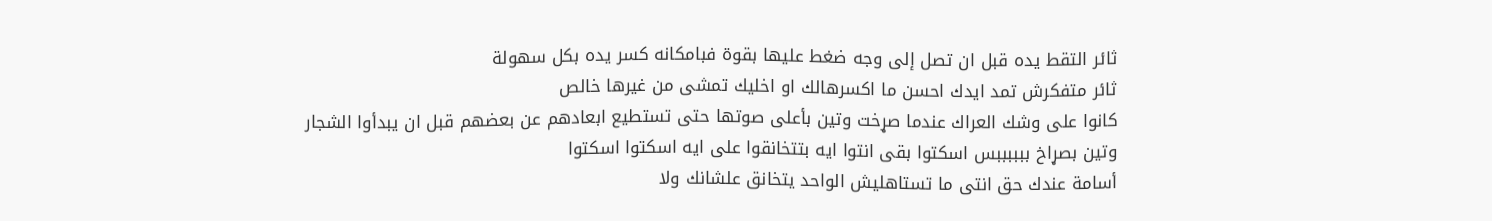ثائر التقط يده قبل ان تصل إلى وجه ضغط عليها بقوة فبامكانه كسر يده بكل سهولة
ثائر متفكرش تمد ايدك احسن ما اكسرهالك او اخليك تمشى من غيرها خالص
كانوا على وشك العراك عندما صړخت وتين بأعلى صوتها حتى تستطيع ابعادهم عن بعضهم قبل ان يبدأوا الشجار
وتين بصړاخ ببببببس اسكتوا بقى انتوا ايه بتتخانقوا على ايه اسكتوا اسكتوا
أسامة عندك حق انتى ما تستاهليش الواحد يتخانق علشانك ولا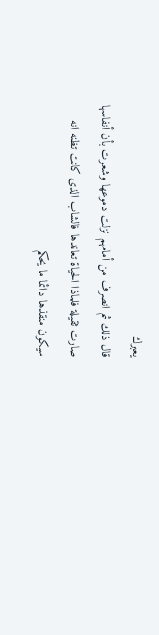يعبرك
قال ذلك ثم انصرف من أمامهم نزلت دموعها وشعرت بأن أنفاسها صارت ثقيلة فلماذا الحياة تعاندها فالشاب الذى كانت تظنه انه سيكون منقذها دائما ما يحكم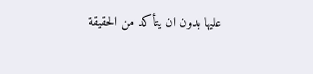عليها بدون ان يتأكد من الحقيقة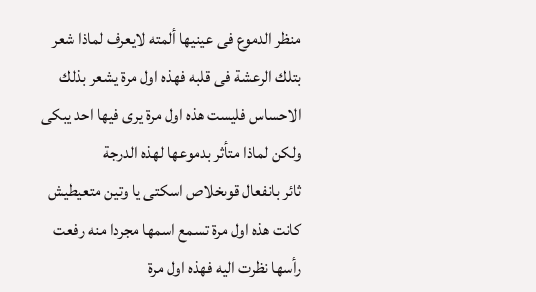منظر الدموع فى عينيها ألمته لايعرف لماذا شعر بتلك الرعشة فى قلبه فهذه اول مرة يشعر بذلك الاحساس فليست هذه اول مرة يرى فيها احد يبكى ولكن لماذا متأثر بدموعها لهذه الدرجة
ثائر بانفعال قوىخلاص اسكتى يا وتين متعيطيش
كانت هذه اول مرة تسمع اسمها مجردا منه رفعت رأسها نظرت اليه فهذه اول مرة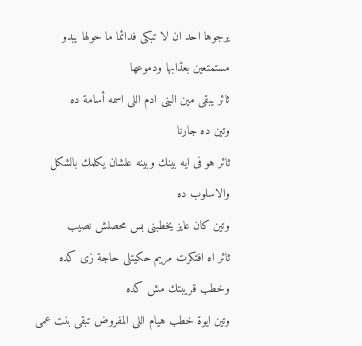يرجوها احد ان لا تبكى فدائما ما حولها يبدو مستمتعين بعڈابها ودموعها
ثائر يبقى مين البنى ادم اللى اسمه أسامة ده
وتين ده جارنا
ثائر هو فى ايه بينك وبينه علشان يكلمك بالشكل والاسلوب ده
وتين كان عايز يخطبنى بس محصلش نصيب
ثائر اه افتكرت مريم حكيتلى حاجة زى كده وخطب قريبتك مش كده
وتين ايوة خطب هيام اللى المفروض تبقى بنت عمى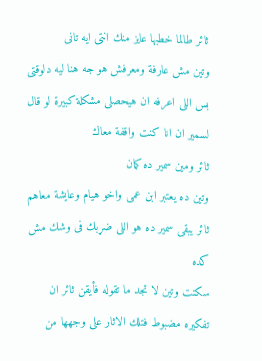ثائر طالما خطبها عايز منك انتى ايه تانى
وتين مش عارفة ومعرفش هو جه هنا ليه دلوقتى بس اللى اعرفه ان هيحصلى مشكلة كبيرة لو قال لسمير ان انا كنت واقفة معاك
ثائر ومين سمير ده كمان
وتين ده يعتبر ابن عمى واخو هيام وعايشة معاهم
ثائر يبقى سمير ده هو اللى ضړبك فى وشك مش كده
سكتت وتين لا تجد ما تقوله فأيقن ثائر ان تفكيره مضبوط فتلك الاثار على وجهها من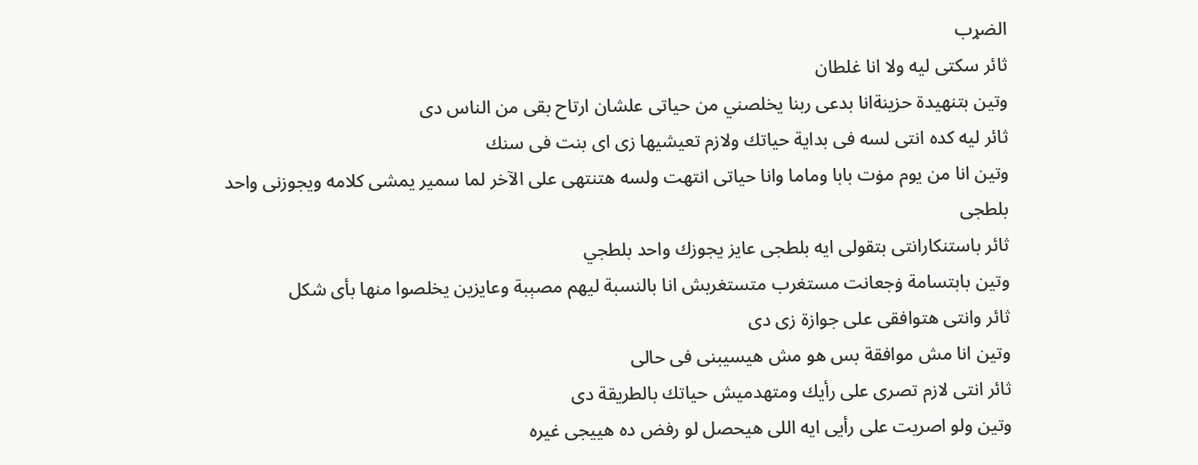الضړب
ثائر سكتى ليه ولا انا غلطان
وتين بتنهيدة حزينةانا بدعى ربنا يخلصني من حياتى علشان ارتاح بقى من الناس دى
ثائر ليه كده انتى لسه فى بداية حياتك ولازم تعيشيها زى اى بنت فى سنك
وتين انا من يوم مۏت بابا وماما وانا حياتى انتهت ولسه هتنتهى على الآخر لما سمير يمشى كلامه ويجوزنى واحد بلطجى
ثائر باستنكارانتى بتقولى ايه بلطجى عايز يجوزك واحد بلطجي
وتين بابتسامة ۏجعانت مستغرب متستغربش انا بالنسبة ليهم مصېبة وعايزين يخلصوا منها بأى شكل
ثائر وانتى هتوافقى على جوازة زى دى
وتين انا مش موافقة بس هو مش هيسيبنى فى حالى
ثائر انتى لازم تصرى على رأيك ومتهدميش حياتك بالطريقة دى
وتين ولو اصريت على رأيى ايه اللى هيحصل لو رفض ده هييجى غيره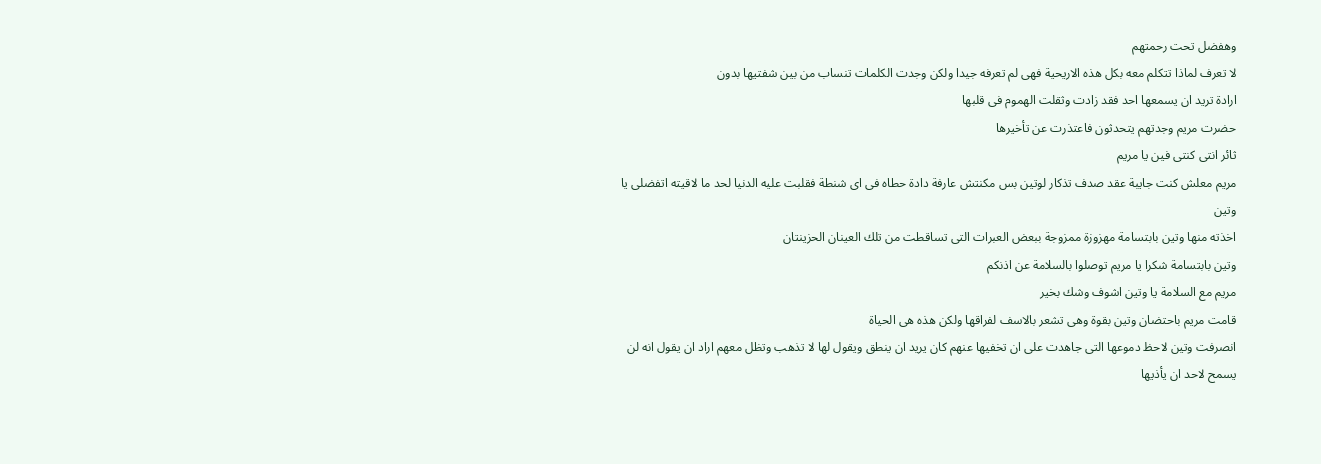وهفضل تحت رحمتهم
لا تعرف لماذا تتكلم معه بكل هذه الاريحية فهى لم تعرفه جيدا ولكن وجدت الكلمات تنساب من بين شفتيها بدون
ارادة تريد ان يسمعها احد فقد زادت وثقلت الهموم فى قلبها
حضرت مريم وجدتهم يتحدثون فاعتذرت عن تأخيرها
ثائر انتى كنتى فين يا مريم
مريم معلش كنت جايبة عقد صدف تذكار لوتين بس مكنتش عارفة دادة حطاه فى اى شنطة فقلبت عليه الدنيا لحد ما لاقيته اتفضلى يا وتين
اخذته منها وتين بابتسامة مهزوزة ممزوجة ببعض العبرات التى تساقطت من تلك العينان الحزينتان
وتين بابتسامة شكرا يا مريم توصلوا بالسلامة عن اذنكم
مريم مع السلامة يا وتين اشوف وشك بخير
قامت مريم باحتضان وتين بقوة وهى تشعر بالاسف لفراقها ولكن هذه هى الحياة
انصرفت وتين لاحظ دموعها التى جاهدت على ان تخفيها عنهم كان يريد ان ينطق ويقول لها لا تذهب وتظل معهم اراد ان يقول انه لن يسمح لاحد ان يأذيها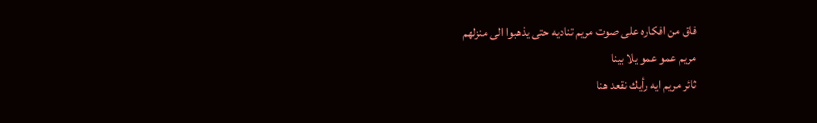فاق من افكاره على صوت مريم تناديه حتى يذهبوا الى منزلهم
مريم عمو عمو يلا بينا
ثائر مريم ايه رأيك نقعد هنا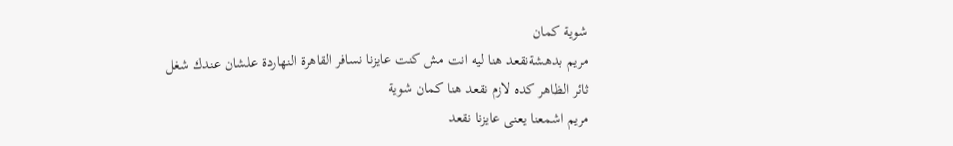شوية كمان
مريم بدهشةنقعد هنا ليه انت مش كنت عايزنا نسافر القاهرة النهاردة علشان عندك شغل
ثائر الظاهر كده لازم نقعد هنا كمان شوية
مريم اشمعنا يعنى عايزنا نقعد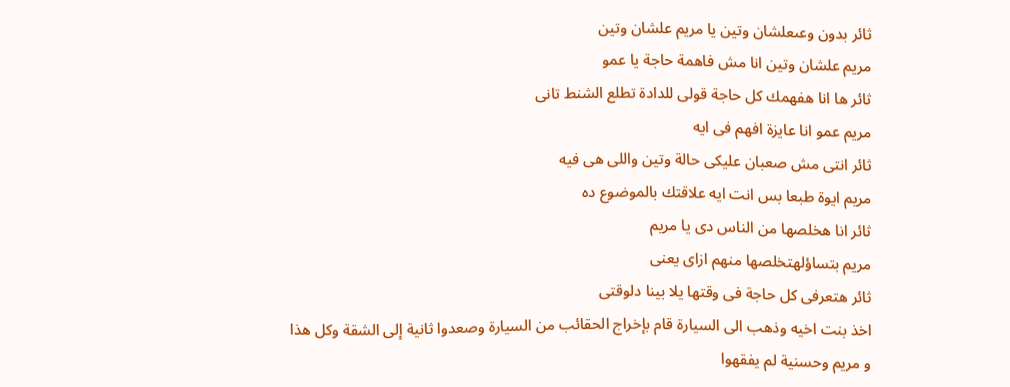ثائر بدون وعىعلشان وتين يا مريم علشان وتين
مريم علشان وتين انا مش فاهمة حاجة يا عمو
ثائر ها انا هفهمك كل حاجة قولى للدادة تطلع الشنط تانى
مريم عمو انا عايزة افهم فى ايه
ثائر انتى مش صعبان عليكى حالة وتين واللى هى فيه
مريم ايوة طبعا بس انت ايه علاقتك بالموضوع ده
ثائر انا هخلصها من الناس دى يا مريم
مريم بتساؤلهتخلصها منهم ازاى يعنى
ثائر هتعرفى كل حاجة فى وقتها يلا بينا دلوقتى
اخذ بنت اخيه وذهب الى السيارة قام بإخراج الحقائب من السيارة وصعدوا ثانية إلى الشقة وكل هذا و مريم وحسنية لم يفقهوا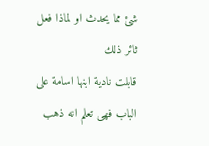شئ مما يحدث او لماذا فعل ثائر ذلك
قابلت نادية ابنها اسامة على الباب فهى تعلم انه ذهب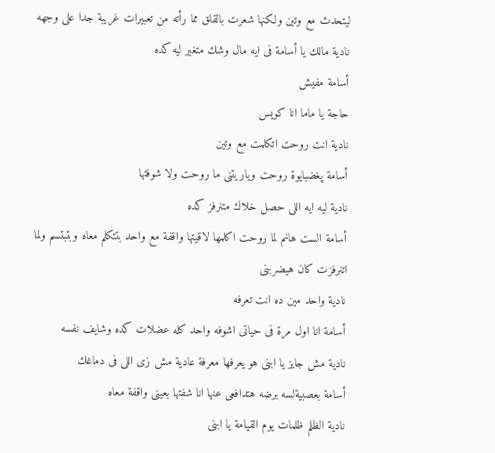ليتحدث مع وتين ولكنها شعرت بالقلق مما رأته من تعبيرات غريبة جدا على وجهه
نادية مالك يا أسامة فى ايه مال وشك متغير ليه كده
أسامة مفيش
حاجة يا ماما انا كويس
نادية انت روحت اتكلمت مع وتين
أسامة پغضبايوة روحت وياريتنى ما روحت ولا شوفتها
نادية ليه ايه اللى حصل خلاك متنرفز كده
أسامة الست هانم لما روحت اكلمها لاقيتها واقفة مع واحد بتتكلم معاه وبتبتسم ولما اتنرفزت كان هيضربنى
نادية واحد مين ده انت تعرفه
أسامة انا اول مرة فى حياتى اشوفه واحد كله عضلات كده وشايف نفسه
نادية مش جايز يا ابنى هو يعرفها معرفة عادية مش زى اللى فى دماغك
أسامة بعصبيةلسه برضه هتدافعى عنها انا شفتها بعينى واقفة معاه
نادية الظلم ظلمات يوم القيامة يا ابنى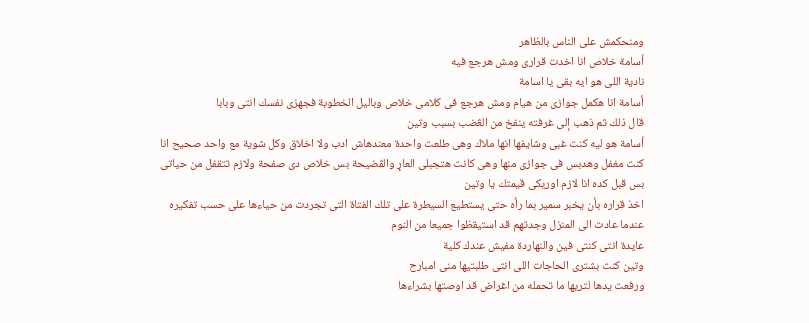ومنحكمش على الناس بالظاهر
أسامة خلاص انا اخدت قرارى ومش هرجع فيه
نادية اللى هو ايه بقى يا اسامة
أسامة انا هكمل جوازى من هيام ومش هرجع فى كلامى خلاص وباليل الخطوبة فجهزى نفسك انتى وبابا
قال ذلك ثم ذهب إلى غرفته ينفخ من الڠضب بسبب وتين
أسامة هو ليه كنت غبى وشايفها انها ملاك وهى طلعت واحدة معندهاش ادب ولا اخلاق وكل شوية مع واحد صحيح انا كنت مغفل وهدبس فى جوازى منها وهى كانت هتجبلى العاړ والڤضيحة بس خلاص دى صفحة ولازم تتقفل من حياتى بس قبل كده انا لازم اوريكى قيمتك يا وتين
اخذ قراره بأن يخبر سمير بما رأه حتى يستطيع السيطرة على تلك الفتاة التى تجردت من حياءها على حسب تفكيره
عندما عادت الى المنزل وجدتهم قد استيقظوا جميعا من النوم
عايدة انتى كنتى فين والنهاردة مفيش عندك كلية
وتين كنت بشترى الحاجات اللى انتى طلبتيها منى امبارح
ورفعت يدها لتريها ما تحمله من اغراض قد اوصتها بشراءها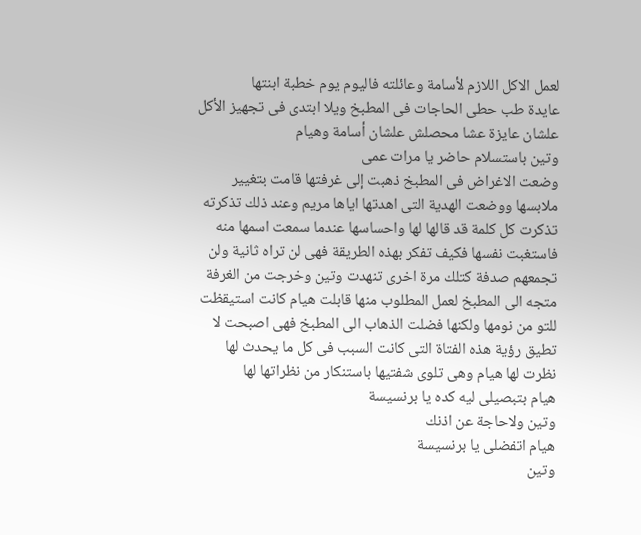لعمل الاكل اللازم لأسامة وعائلته فاليوم يوم خطبة ابنتها
عايدة طب حطى الحاجات فى المطبخ ويلا ابتدى فى تجهيز الأكل علشان عايزة عشا محصلش علشان أسامة وهيام
وتين باستسلام حاضر يا مرات عمى
وضعت الاغراض فى المطبخ ذهبت إلى غرفتها قامت بتغيير ملابسها ووضعت الهدية التى اهدتها اياها مريم وعند ذلك تذكرته تذكرت كل كلمة قد قالها لها واحساسها عندما سمعت اسمها منه فاستغبت نفسها فكيف تفكر بهذه الطريقة فهى لن تراه ثانية ولن تجمعهم صدفة كتلك مرة اخرى تنهدت وتين وخرجت من الغرفة متجه الى المطبخ لعمل المطلوب منها قابلت هيام كانت استيقظت للتو من نومها ولكنها فضلت الذهاب الى المطبخ فهى اصبحت لا تطيق رؤية هذه الفتاة التى كانت السبب فى كل ما يحدث لها
نظرت لها هيام وهى تلوى شفتيها باستنكار من نظراتها لها
هيام بتبصيلى ليه كده يا برنسيسة
وتين ولاحاجة عن اذنك
هيام اتفضلى يا برنسيسة
وتين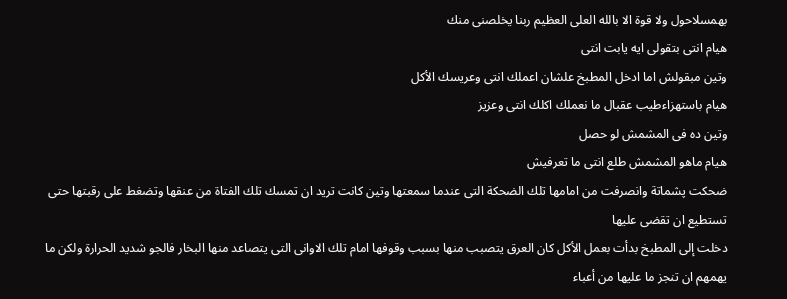بهمسلاحول ولا قوة الا بالله العلى العظيم ربنا يخلصنى منك
هيام انتى بتقولى ايه يابت انتى
وتين مبقولش اما ادخل المطبخ علشان اعملك انتى وعريسك الأكل
هيام باستهزاءطيب عقبال ما نعملك اكلك انتى وعزيز
وتين ده فى المشمش لو حصل
هيام ماهو المشمش طلع انتى ما تعرفيش
ضحكت پشماتة وانصرفت من امامها تلك الضحكة التى عندما سمعتها وتين كانت تريد ان تمسك تلك الفتاة من عنقها وتضغط على رقبتها حتى تستطيع ان تقضى عليها
دخلت إلى المطبخ بدأت بعمل الأكل كان العرق يتصبب منها بسبب وقوفها امام تلك الاوانى التى يتصاعد منها البخار فالجو شديد الحرارة ولكن ما يهمهم ان تنجز ما عليها من أعباء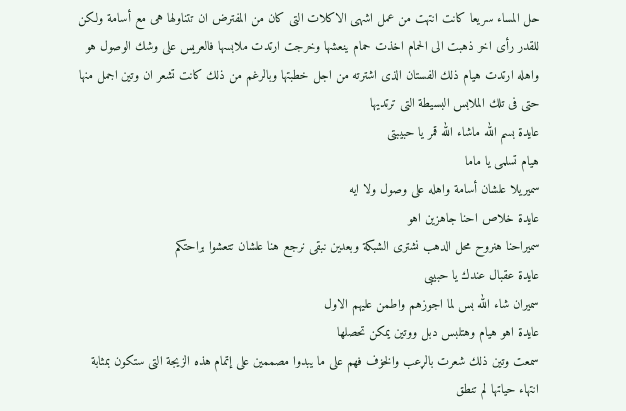حل المساء سريعا كانت انتهت من عمل اشهى الاكلات التى كان من المفترض ان تتناولها هى مع أسامة ولكن للقدر رأى اخر ذهبت الى الحمام اخذت حمام ينعشها وخرجت ارتدت ملابسها فالعريس على وشك الوصول هو واهله ارتدت هيام ذلك الفستان الذى اشترته من اجل خطبتها وبالرغم من ذلك كانت تشعر ان وتين اجمل منها حتى فى تلك الملابس البسيطة التى ترتديها
عايدة بسم الله ماشاء الله قمر يا حبيبتى
هيام تسلمى يا ماما
سميريلا علشان أسامة واهله على وصول ولا ايه
عايدة خلاص احنا جاهزين اهو
سميراحنا هنروح محل الدهب نشترى الشبكة وبعدين نبقى نرجع هنا علشان تتعشوا براحتكم
عايدة عقبال عندك يا حبيبى
سميران شاء الله بس لما اجوزهم واطمن عليهم الاول
عايدة اهو هيام وهتلبس دبل ووتين يمكن تحصلها
سمعت وتين ذلك شعرت بالړعب والخۏف فهم على ما يبدوا مصممين على إتمام هذه الزيجة التى ستكون بمثابة انتهاء حياتها لم تنطق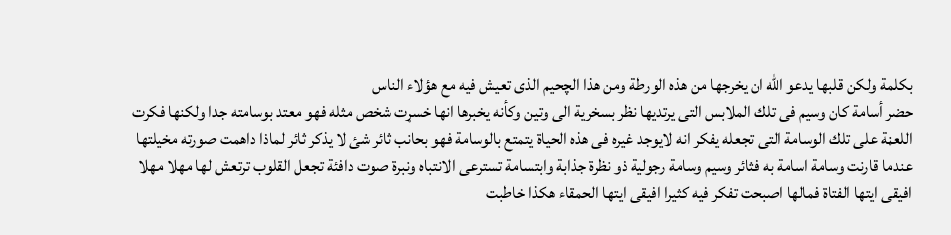بكلمة ولكن قلبها يدعو الله ان يخرجها من هذه الورطة ومن هذا الچحيم الذى تعيش فيه مع هؤلاء الناس
حضر أسامة كان وسيم فى تلك الملابس التى يرتديها نظر بسخرية الى وتين وكأنه يخبرها انها خسړت شخص مثله فهو معتد بوسامته جدا ولكنها فكرت اللعڼة على تلك الوسامة التى تجعله يفكر انه لايوجد غيره فى هذه الحياة يتمتع بالوسامة فهو بحانب ثائر شئ لا يذكر ثائر لماذا داهمت صورته مخيلتها عندما قارنت وسامة اسامة به فثائر وسيم وسامة رجولية ذو نظرة جذابة وابتسامة تسترعى الانتباه ونبرة صوت دافئة تجعل القلوب ترتعش لها مهلا مهلا افيقى ايتها الفتاة فمالها اصبحت تفكر فيه كثيرا افيقى ايتها الحمقاء هكذا خاطبت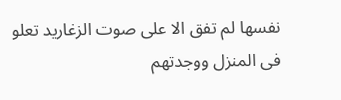نفسها لم تفق الا على صوت الزغاريد تعلو فى المنزل ووجدتهم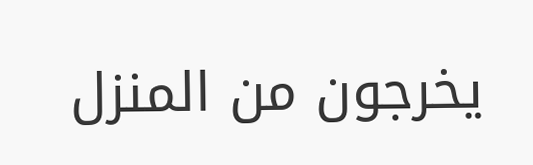يخرجون من المنزل